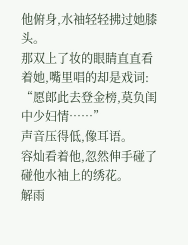他俯身,水袖轻轻拂过她膝头。
那双上了妆的眼睛直直看着她,嘴里唱的却是戏词:
“愿郎此去登金榜,莫负闺中少妇情……”
声音压得低,像耳语。
容灿看着他,忽然伸手碰了碰他水袖上的绣花。
解雨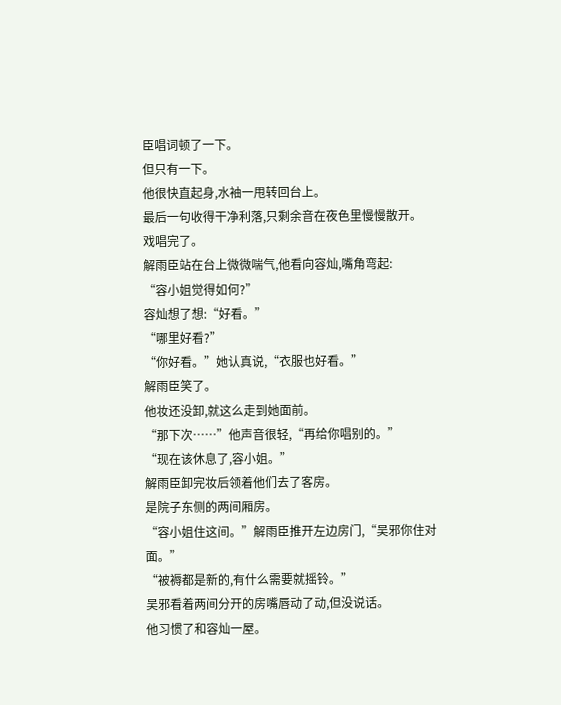臣唱词顿了一下。
但只有一下。
他很快直起身,水袖一甩转回台上。
最后一句收得干净利落,只剩余音在夜色里慢慢散开。
戏唱完了。
解雨臣站在台上微微喘气,他看向容灿,嘴角弯起:
“容小姐觉得如何?”
容灿想了想:“好看。”
“哪里好看?”
“你好看。”她认真说,“衣服也好看。”
解雨臣笑了。
他妆还没卸,就这么走到她面前。
“那下次……”他声音很轻,“再给你唱别的。”
“现在该休息了,容小姐。”
解雨臣卸完妆后领着他们去了客房。
是院子东侧的两间厢房。
“容小姐住这间。”解雨臣推开左边房门,“吴邪你住对面。”
“被褥都是新的,有什么需要就摇铃。”
吴邪看着两间分开的房嘴唇动了动,但没说话。
他习惯了和容灿一屋。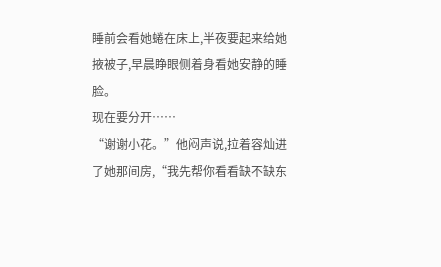睡前会看她蜷在床上,半夜要起来给她掖被子,早晨睁眼侧着身看她安静的睡脸。
现在要分开……
“谢谢小花。”他闷声说,拉着容灿进了她那间房,“我先帮你看看缺不缺东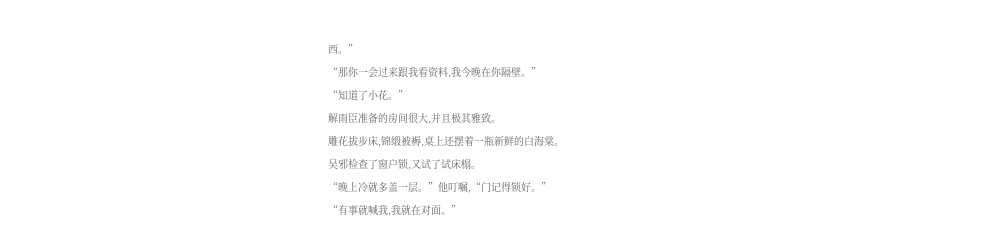西。”
“那你一会过来跟我看资料,我今晚在你隔壁。”
“知道了小花。”
解雨臣准备的房间很大,并且极其雅致。
雕花拔步床,锦缎被褥,桌上还摆着一瓶新鲜的白海棠。
吴邪检查了窗户锁,又试了试床榻。
“晚上冷就多盖一层。”他叮嘱,“门记得锁好。”
“有事就喊我,我就在对面。”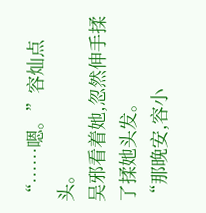“……嗯。”容灿点头。
吴邪看着她,忽然伸手揉了揉她头发。
“那晚安,容小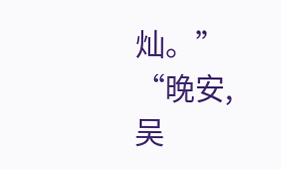灿。”
“晚安,吴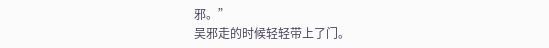邪。”
吴邪走的时候轻轻带上了门。